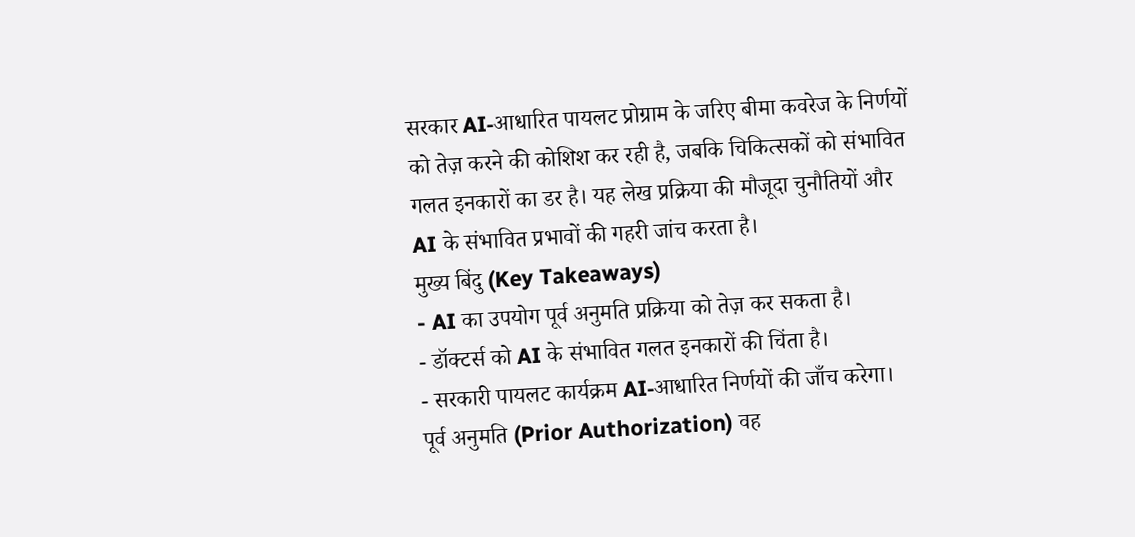सरकार AI‑आधारित पायलट प्रोग्राम के जरिए बीमा कवरेज के निर्णयों को तेज़ करने की कोशिश कर रही है, जबकि चिकित्सकों को संभावित गलत इनकारों का डर है। यह लेख प्रक्रिया की मौजूदा चुनौतियों और AI के संभावित प्रभावों की गहरी जांच करता है।
मुख्य बिंदु (Key Takeaways)
- AI का उपयोग पूर्व अनुमति प्रक्रिया को तेज़ कर सकता है।
- डॉक्टर्स को AI के संभावित गलत इनकारों की चिंता है।
- सरकारी पायलट कार्यक्रम AI‑आधारित निर्णयों की जाँच करेगा।
पूर्व अनुमति (Prior Authorization) वह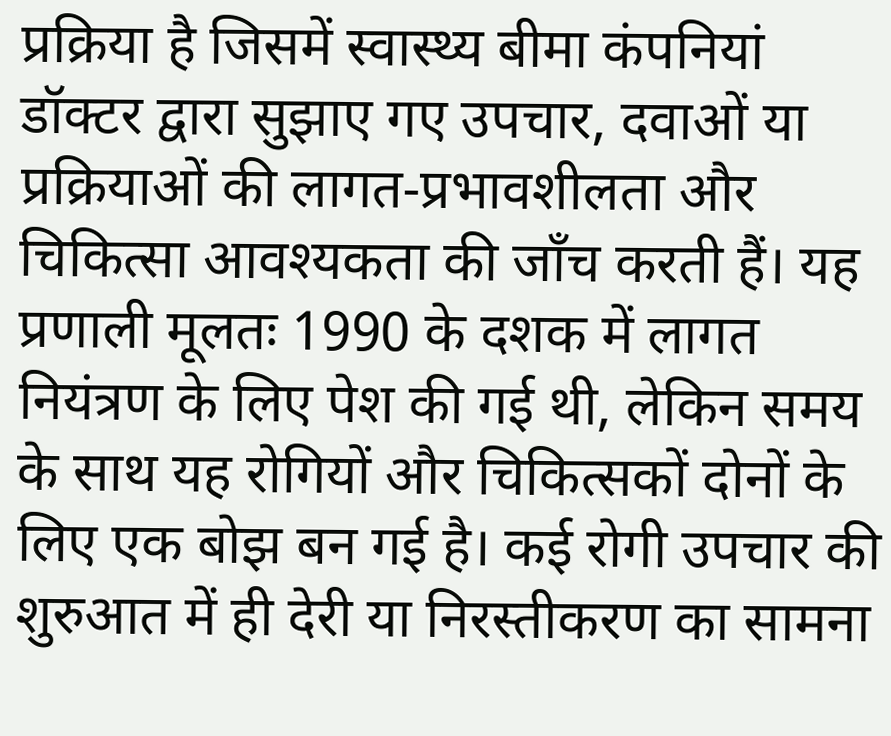प्रक्रिया है जिसमें स्वास्थ्य बीमा कंपनियां डॉक्टर द्वारा सुझाए गए उपचार, दवाओं या प्रक्रियाओं की लागत‑प्रभावशीलता और चिकित्सा आवश्यकता की जाँच करती हैं। यह प्रणाली मूलतः 1990 के दशक में लागत नियंत्रण के लिए पेश की गई थी, लेकिन समय के साथ यह रोगियों और चिकित्सकों दोनों के लिए एक बोझ बन गई है। कई रोगी उपचार की शुरुआत में ही देरी या निरस्तीकरण का सामना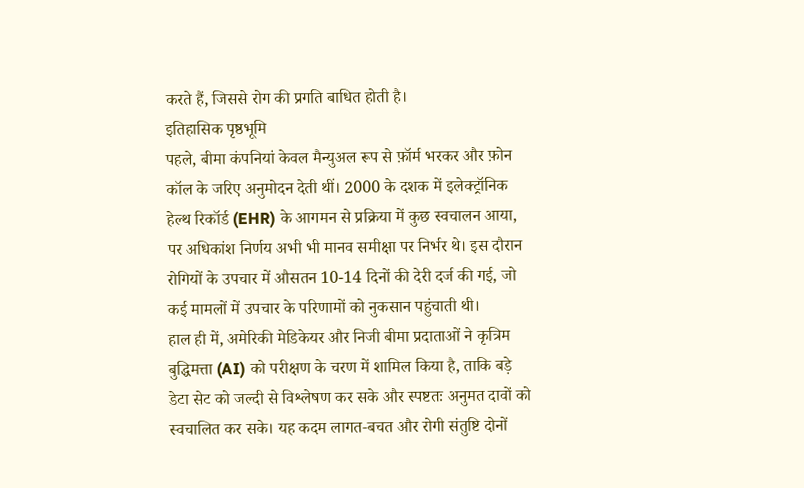करते हैं, जिससे रोग की प्रगति बाधित होती है।
इतिहासिक पृष्ठभूमि
पहले, बीमा कंपनियां केवल मैन्युअल रूप से फ़ॉर्म भरकर और फ़ोन कॉल के जरिए अनुमोदन देती थीं। 2000 के दशक में इलेक्ट्रॉनिक हेल्थ रिकॉर्ड (EHR) के आगमन से प्रक्रिया में कुछ स्वचालन आया, पर अधिकांश निर्णय अभी भी मानव समीक्षा पर निर्भर थे। इस दौरान रोगियों के उपचार में औसतन 10-14 दिनों की देरी दर्ज की गई, जो कई मामलों में उपचार के परिणामों को नुकसान पहुंचाती थी।
हाल ही में, अमेरिकी मेडिकेयर और निजी बीमा प्रदाताओं ने कृत्रिम बुद्धिमत्ता (AI) को परीक्षण के चरण में शामिल किया है, ताकि बड़े डेटा सेट को जल्दी से विश्लेषण कर सके और स्पष्टतः अनुमत दावों को स्वचालित कर सके। यह कदम लागत‑बचत और रोगी संतुष्टि दोनों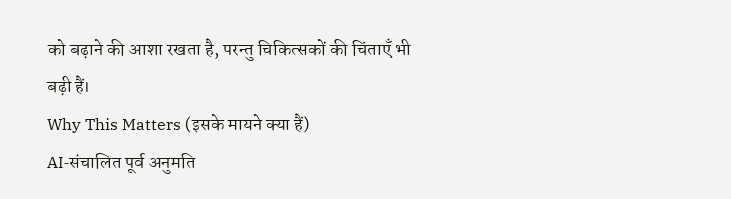को बढ़ाने की आशा रखता है, परन्तु चिकित्सकों की चिंताएँ भी बढ़ी हैं।
Why This Matters (इसके मायने क्या हैं)
AI‑संचालित पूर्व अनुमति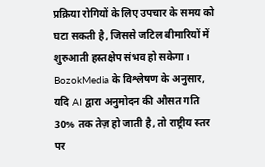प्रक्रिया रोगियों के लिए उपचार के समय को घटा सकती है, जिससे जटिल बीमारियों में शुरुआती हस्तक्षेप संभव हो सकेगा। BozokMedia के विश्लेषण के अनुसार, यदि AI द्वारा अनुमोदन की औसत गति 30% तक तेज़ हो जाती है, तो राष्ट्रीय स्तर पर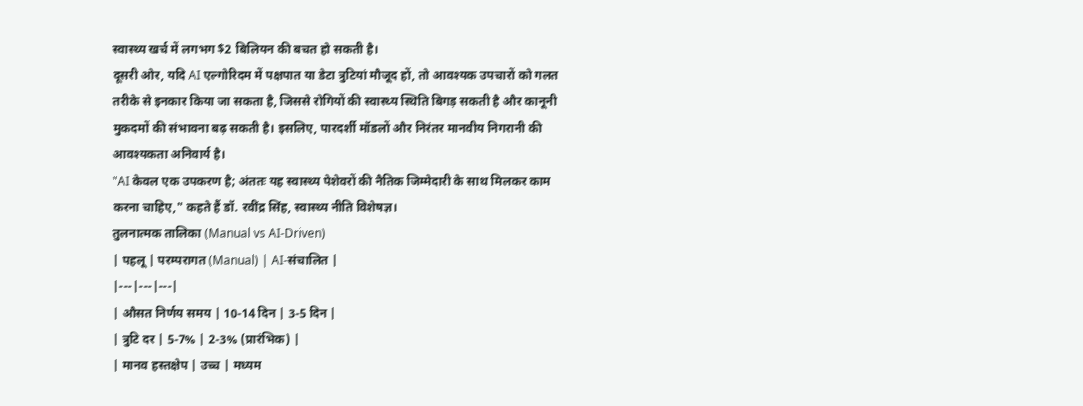स्वास्थ्य खर्च में लगभग $2 बिलियन की बचत हो सकती है।
दूसरी ओर, यदि AI एल्गोरिदम में पक्षपात या डेटा त्रुटियां मौजूद हों, तो आवश्यक उपचारों को गलत तरीके से इनकार किया जा सकता है, जिससे रोगियों की स्वास्थ्य स्थिति बिगड़ सकती है और कानूनी मुकदमों की संभावना बढ़ सकती है। इसलिए, पारदर्शी मॉडलों और निरंतर मानवीय निगरानी की आवश्यकता अनिवार्य है।
"AI केवल एक उपकरण है; अंततः यह स्वास्थ्य पेशेवरों की नैतिक जिम्मेदारी के साथ मिलकर काम करना चाहिए," कहते हैं डॉ. रवींद्र सिंह, स्वास्थ्य नीति विशेषज्ञ।
तुलनात्मक तालिका (Manual vs AI‑Driven)
| पहलू | परम्परागत (Manual) | AI‑संचालित |
|---|---|---|
| औसत निर्णय समय | 10‑14 दिन | 3‑5 दिन |
| त्रुटि दर | 5‑7% | 2‑3% (प्रारंभिक) |
| मानव हस्तक्षेप | उच्च | मध्यम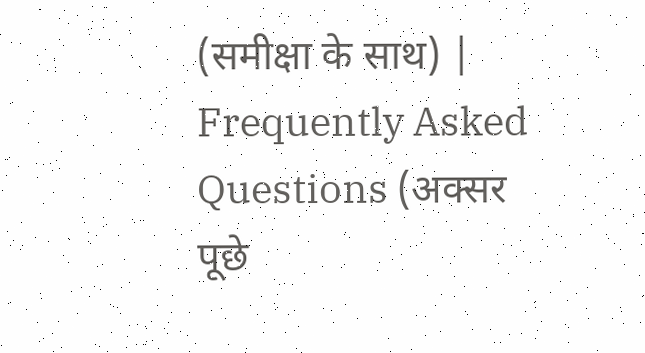(समीक्षा के साथ) |
Frequently Asked Questions (अक्सर पूछे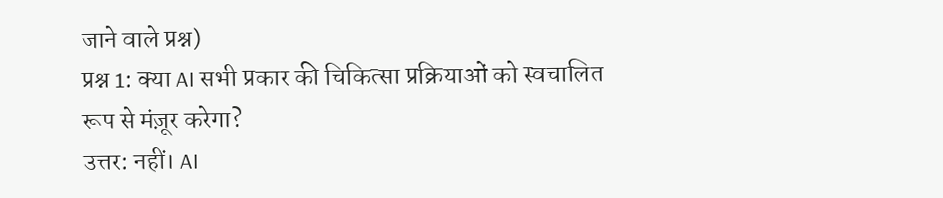जाने वाले प्रश्न)
प्रश्न 1: क्या AI सभी प्रकार की चिकित्सा प्रक्रियाओं को स्वचालित रूप से मंज़ूर करेगा?
उत्तर: नहीं। AI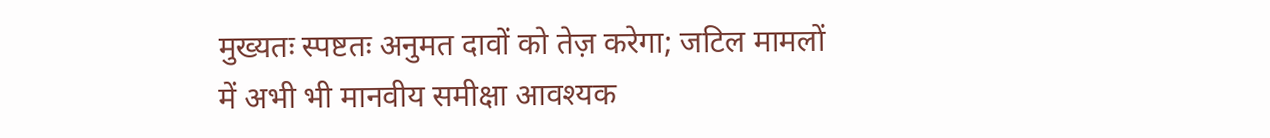मुख्यतः स्पष्टतः अनुमत दावों को तेज़ करेगा; जटिल मामलों में अभी भी मानवीय समीक्षा आवश्यक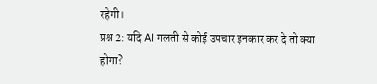रहेगी।
प्रश्न 2: यदि AI गलती से कोई उपचार इनकार कर दे तो क्या होगा?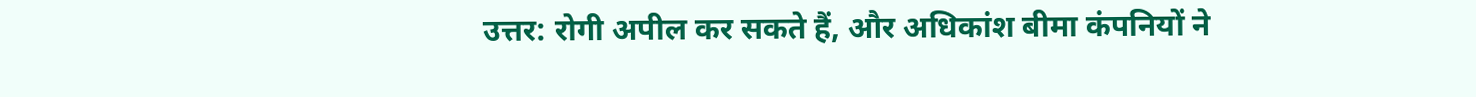उत्तर: रोगी अपील कर सकते हैं, और अधिकांश बीमा कंपनियों ने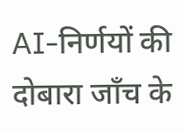AI‑निर्णयों की दोबारा जाँच के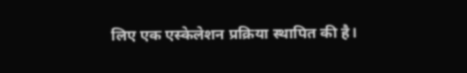लिए एक एस्केलेशन प्रक्रिया स्थापित की है।